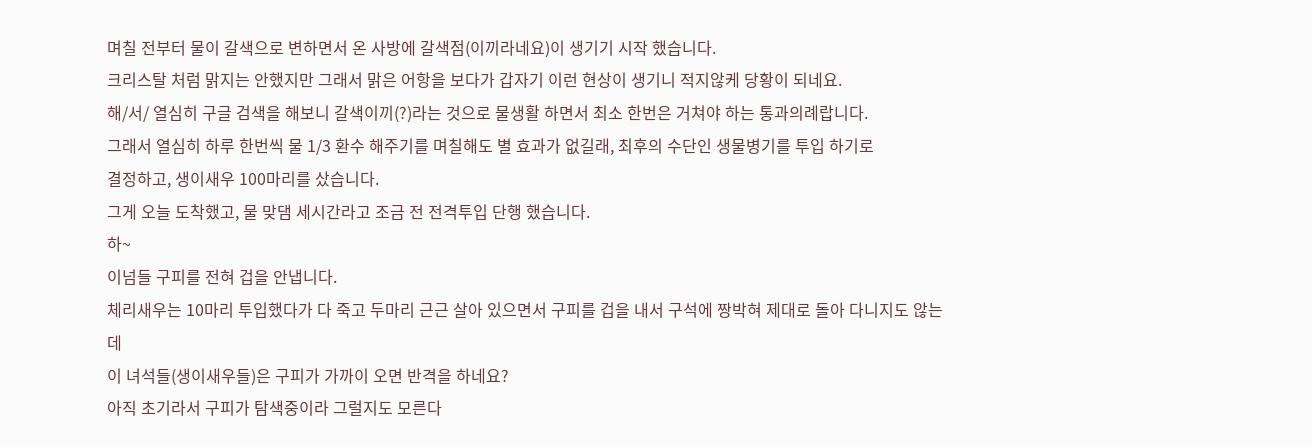며칠 전부터 물이 갈색으로 변하면서 온 사방에 갈색점(이끼라네요)이 생기기 시작 했습니다.
크리스탈 처럼 맑지는 안했지만 그래서 맑은 어항을 보다가 갑자기 이런 현상이 생기니 적지않케 당황이 되네요.
해/서/ 열심히 구글 검색을 해보니 갈색이끼(?)라는 것으로 물생활 하면서 최소 한번은 거쳐야 하는 통과의례랍니다.
그래서 열심히 하루 한번씩 물 1/3 환수 해주기를 며칠해도 별 효과가 없길래, 최후의 수단인 생물병기를 투입 하기로
결정하고, 생이새우 100마리를 샀습니다.
그게 오늘 도착했고, 물 맞댐 세시간라고 조금 전 전격투입 단행 했습니다.
하~
이넘들 구피를 전혀 겁을 안냅니다.
체리새우는 10마리 투입했다가 다 죽고 두마리 근근 살아 있으면서 구피를 겁을 내서 구석에 짱박혀 제대로 돌아 다니지도 않는데
이 녀석들(생이새우들)은 구피가 가까이 오면 반격을 하네요?
아직 초기라서 구피가 탐색중이라 그럴지도 모른다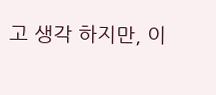고 생각 하지만, 이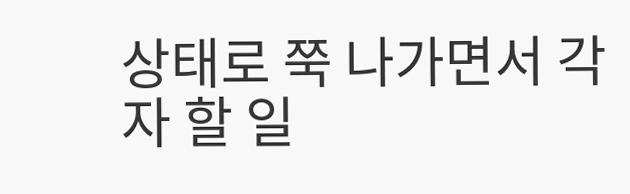상태로 쭉 나가면서 각자 할 일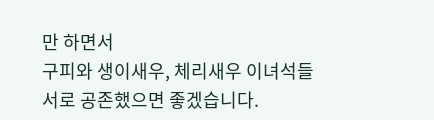만 하면서
구피와 생이새우, 체리새우 이녀석들 서로 공존했으면 좋겠습니다.